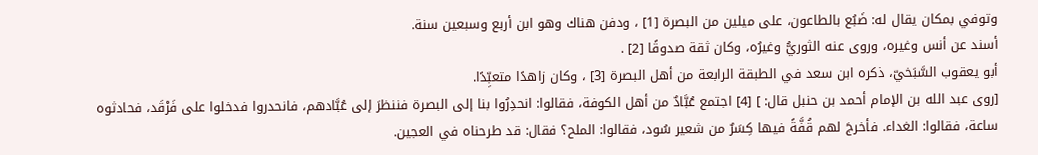وتوفي بمكان يقال له: ضَبُع بالطاعون، على ميلين من البصرة [1] ، ودفن هناك وهو ابن أربع وسبعين سنة.
أسند عن أنس وغيره، وروى عنه الثوريُّ وغيرُه، وكان ثقة صدوقًا [2] .
أبو يعقوب السَّبَخيّ، ذكره ابن سعد في الطبقة الرابعة من أهل البصرة [3] ، وكان زاهدًا متعبِّدًا.
[روى عبد الله بن الإمام أحمد بن حنبل قال: ] [4] اجتمع عُبَّادٌ من أهل الكوفة، فقالوا: انحدِرُوا بنا إلى البصرة فننظرَ إلى عُبَّادهم، فانحدروا فدخلوا على فَرْقَد، فحادثوه ساعة، فقالوا: الغداء. فأخرجَ لهم قُفَّةً فيها كِسَرٌ من شعير سُود، فقالوا: الملح؟ فقال: قد طرحناه في العجين.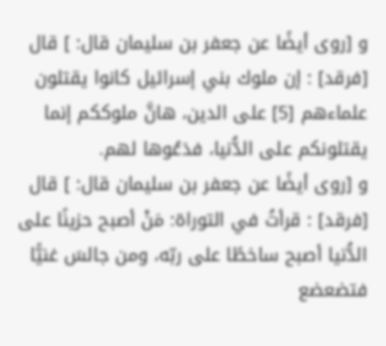و [روى أيضًا عن جعفر بن سليمان قال: ] قال [فرقد] : إن ملوك بني إسرائيل كانوا يقتلون علماءهم [5] على الدين، هانَّ ملوككم إنما يقتلونكم على الدُّنيا، فدَعُوها لهم.
و [روى أيضًا عن جعفر بن سليمان قال: ] قال [فرقد] : قرأتُ في التوراة: مَنْ أصبح حزينًا على الدُّنيا أصبح ساخطًا على ربّه، ومن جالسَ غنيًّا فتضعضع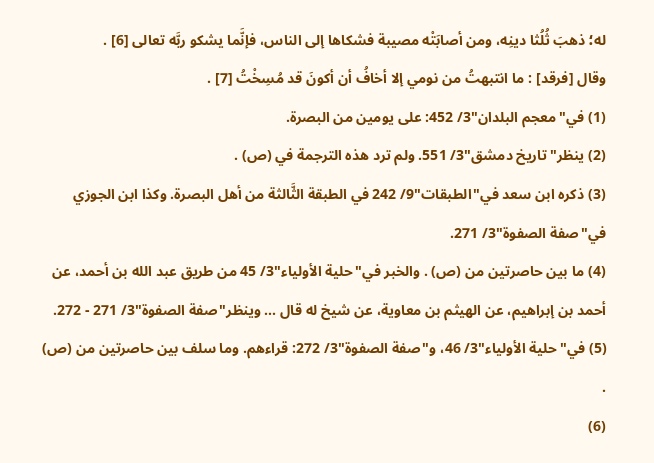له؛ ذهبَ ثُلُثا دينِه، ومن أصابَتْه مصيبة فشكاها إلى الناس، فإنَّما يشكو ربَّه تعالى [6] .
وقال [فرقد] : ما انتبهتُ من نومي إلا أخافُ أن أكونَ قد مُسِخْتُ [7] .
(1) في"معجم البلدان"3/ 452: على يومين من البصرة.
(2) ينظر"تاريخ دمشق"3/ 551. ولم ترد هذه الترجمة في (ص) .
(3) ذكره ابن سعد في"الطبقات"9/ 242 في الطبقة الثَّالثة من أهل البصرة. وكذا ابن الجوزي في"صفة الصفوة"3/ 271.
(4) ما بين حاصرتين من (ص) . والخبر في"حلية الأولياء"3/ 45 من طريق عبد الله بن أحمد، عن أحمد بن إبراهيم، عن الهيثم بن معاوية، عن شيخ له قال ... وينظر"صفة الصفوة"3/ 271 - 272.
(5) في"حلية الأولياء"3/ 46، و"صفة الصفوة"3/ 272: قراءهم. وما سلف بين حاصرتين من (ص) .
(6)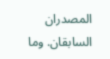المصدران السابقان. وما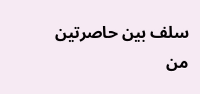سلف بين حاصرتين من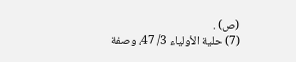(ص) .
(7) حلية الأولياء 3/ 47، وصفة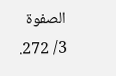الصفوة 3/ 272.